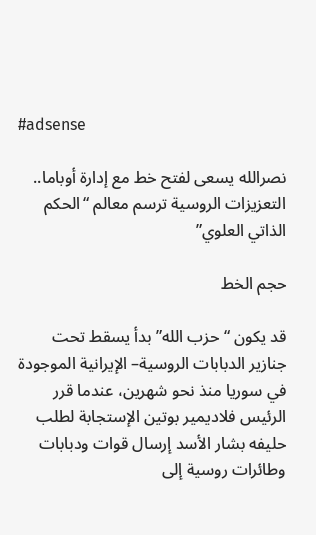#adsense

نصرالله يسعى لفتح خط مع إدارة أوباما.. التعزيزات الروسية ترسم معالم “الحكم الذاتي العلوي”

حجم الخط

قد يكون “حزب الله” بدأ يسقط تحت جنازير الدبابات الروسية– الإيرانية الموجودة في سوريا منذ نحو شهرين، عندما قرر الرئيس فلاديمير بوتين الإستجابة لطلب حليفه بشار الأسد إرسال قوات ودبابات وطائرات روسية إلى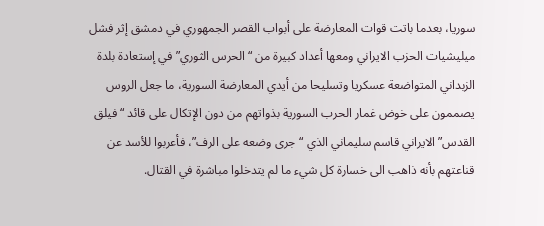سوريا، بعدما باتت قوات المعارضة على أبواب القصر الجمهوري في دمشق إثر فشل ميليشيات الحزب الايراني ومعها أعداد كبيرة من “الحرس الثوري” في إستعادة بلدة الزبداني المتواضعة عسكريا وتسليحا من أيدي المعارضة السورية، ما جعل الروس يصممون على خوض غمار الحرب السورية بذواتهم من دون الإتكال على قائد “فيلق القدس” الايراني قاسم سليماني الذي “جرى وضعه على الرف”، فأعربوا للأسد عن قناعتهم بأنه ذاهب الى خسارة كل شيء ما لم يتدخلوا مباشرة في القتال.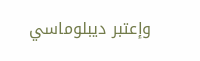وإعتبر ديبلوماسي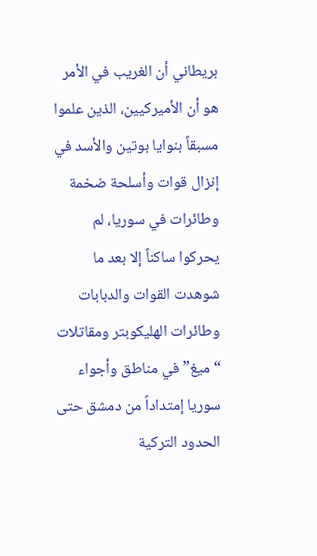بريطاني أن الغريب في الأمر هو أن الأميركيين، الذين علموا مسبقاً بنوايا بوتين والأسد في إنزال قوات وأسلحة ضخمة وطائرات في سوريا، لم يحركوا ساكناً إلا بعد ما شوهدت القوات والدبابات وطائرات الهليكوبتر ومقاتلات “ميغ” في مناطق وأجواء سوريا إمتداداً من دمشق حتى الحدود التركية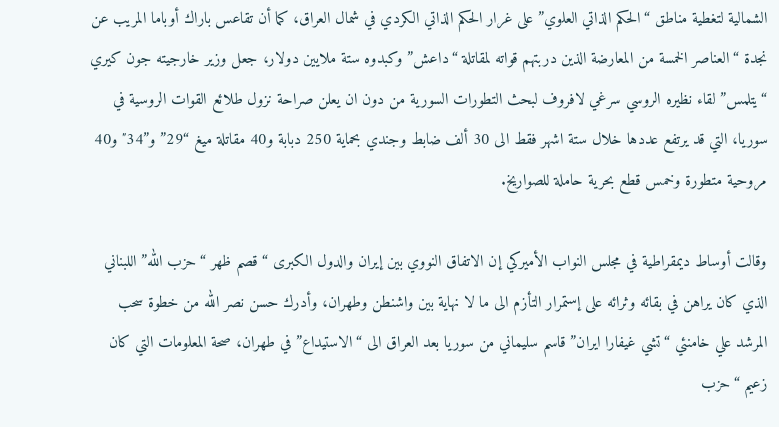الشمالية لتغطية مناطق “الحكم الذاتي العلوي” على غرار الحكم الذاتي الكردي في شمال العراق، كما أن تقاعس باراك أوباما المريب عن نجدة “العناصر الخمسة من المعارضة الذين دربتهم قواته لمقاتلة “داعش” وكبدوه ستة ملايين دولار، جعل وزير خارجيته جون كيري “يتلمس” لقاء نظيره الروسي سرغي لافروف لبحث التطورات السورية من دون ان يعلن صراحة نزول طلائع القوات الروسية في سوريا، التي قد يرتفع عددها خلال ستة اشهر فقط الى 30 ألف ضابط وجندي بحماية 250 دبابة و40 مقاتلة ميغ “29” و”34″ و40 مروحية متطورة وخمس قطع بحرية حاملة للصواريخ.

وقالت أوساط ديمقراطية في مجلس النواب الأميركي إن الاتفاق النووي بين إيران والدول الكبرى “قصم ظهر “حزب الله” اللبناني الذي كان يراهن في بقائه وثرائه على إستمرار التأزم الى ما لا نهاية بين واشنطن وطهران، وأدرك حسن نصر الله من خطوة سحب المرشد علي خامنئي “تشي غيفارا ايران” قاسم سليماني من سوريا بعد العراق الى “الاستيداع” في طهران، صحة المعلومات التي كان زعيم “حزب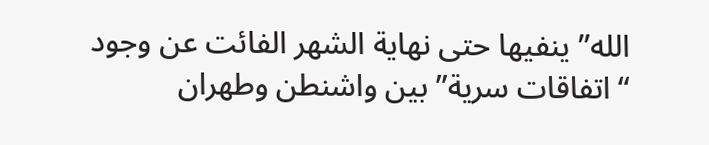الله” ينفيها حتى نهاية الشهر الفائت عن وجود “اتفاقات سرية” بين واشنطن وطهران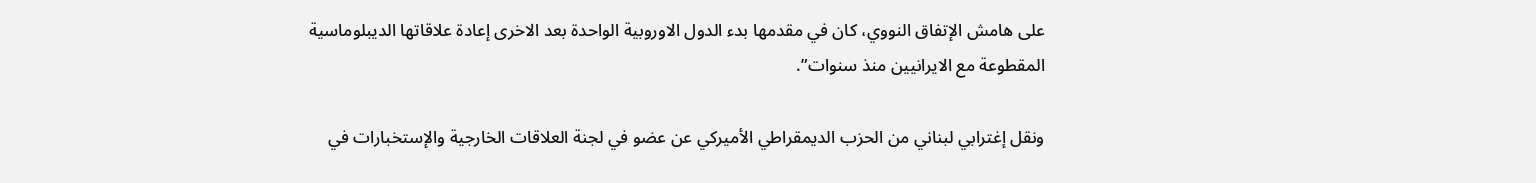على هامش الإتفاق النووي، كان في مقدمها بدء الدول الاوروبية الواحدة بعد الاخرى إعادة علاقاتها الديبلوماسية المقطوعة مع الايرانيين منذ سنوات”.

ونقل إغترابي لبناني من الحزب الديمقراطي الأميركي عن عضو في لجنة العلاقات الخارجية والإستخبارات في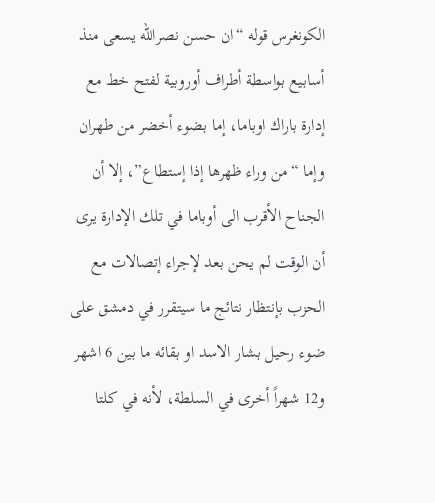الكونغرس قوله “ان حسن نصرالله يسعى منذ أسابيع بواسطة أطراف أوروبية لفتح خط مع إدارة باراك اوباما، إما بضوء أخضر من طهران وإما “من وراء ظهرها إذا إستطاع”، إلا أن الجناح الأقرب الى أوباما في تلك الإدارة يرى أن الوقت لم يحن بعد لإجراء إتصالات مع الحزب بإنتظار نتائج ما سيتقرر في دمشق على ضوء رحيل بشار الاسد او بقائه ما بين 6 اشهر و12 شهراً أخرى في السلطة، لأنه في كلتا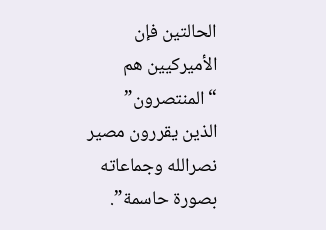الحالتين فإن الأميركيين هم “المنتصرون”  الذين يقررون مصير نصرالله وجماعاته بصورة حاسمة”.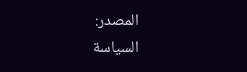المصدر:
السياسة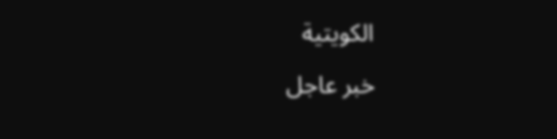الكويتية

خبر عاجل